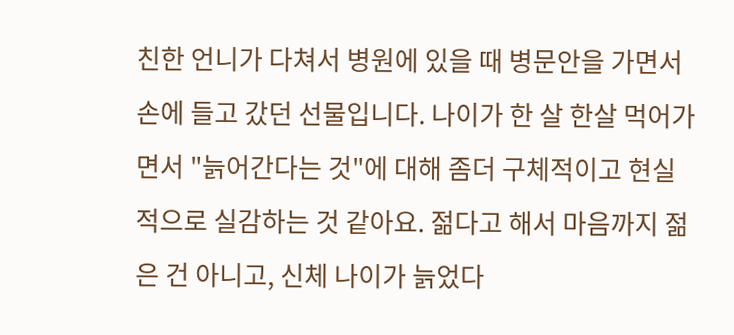친한 언니가 다쳐서 병원에 있을 때 병문안을 가면서 손에 들고 갔던 선물입니다. 나이가 한 살 한살 먹어가면서 "늙어간다는 것"에 대해 좀더 구체적이고 현실적으로 실감하는 것 같아요. 젊다고 해서 마음까지 젊은 건 아니고, 신체 나이가 늙었다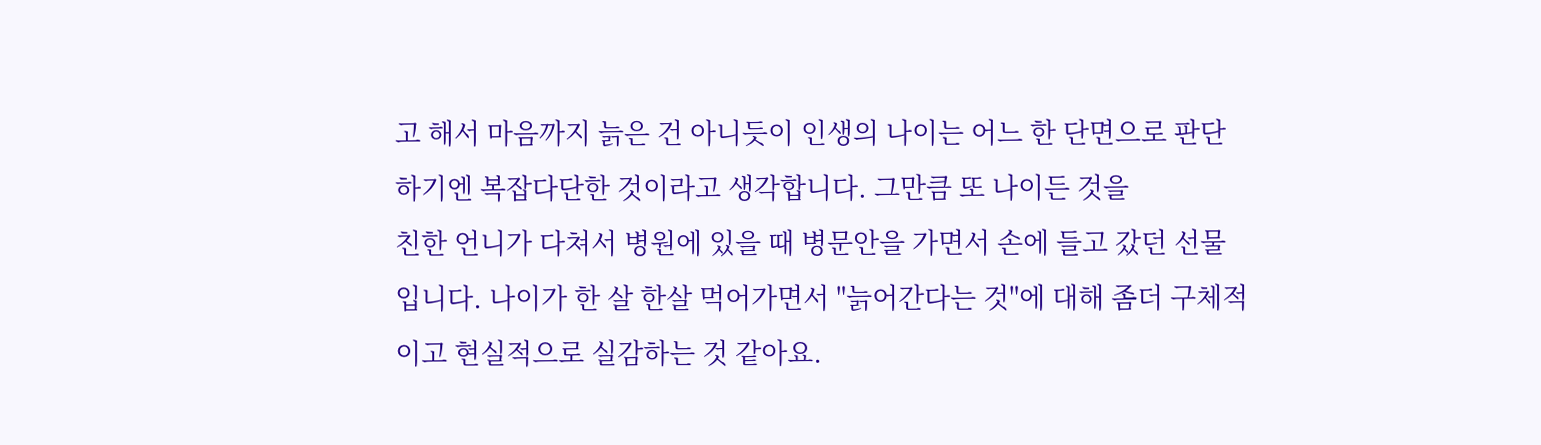고 해서 마음까지 늙은 건 아니듯이 인생의 나이는 어느 한 단면으로 판단하기엔 복잡다단한 것이라고 생각합니다. 그만큼 또 나이든 것을
친한 언니가 다쳐서 병원에 있을 때 병문안을 가면서 손에 들고 갔던 선물입니다. 나이가 한 살 한살 먹어가면서 "늙어간다는 것"에 대해 좀더 구체적이고 현실적으로 실감하는 것 같아요.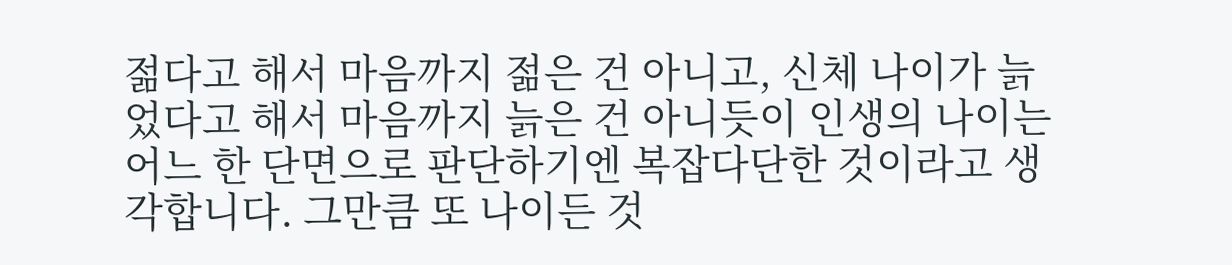젊다고 해서 마음까지 젊은 건 아니고, 신체 나이가 늙었다고 해서 마음까지 늙은 건 아니듯이 인생의 나이는 어느 한 단면으로 판단하기엔 복잡다단한 것이라고 생각합니다. 그만큼 또 나이든 것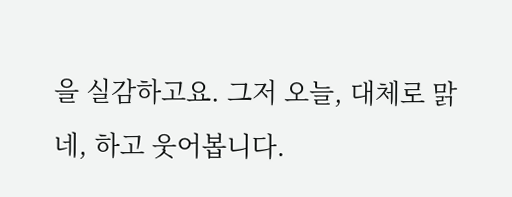을 실감하고요. 그저 오늘, 대체로 맑네, 하고 웃어봅니다.